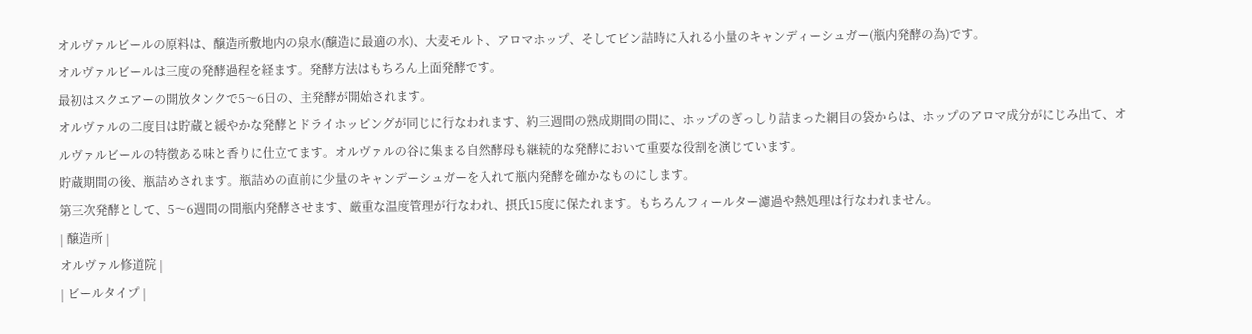オルヴァルビールの原料は、醸造所敷地内の泉水(醸造に最適の水)、大麦モルト、アロマホップ、そしてビン詰時に入れる小量のキャンディーシュガー(瓶内発酵の為)です。
オルヴァルビールは三度の発酵過程を経ます。発酵方法はもちろん上面発酵です。
最初はスクエアーの開放タンクで5〜6日の、主発酵が開始されます。
オルヴァルの二度目は貯蔵と緩やかな発酵とドライホッピングが同じに行なわれます、約三週間の熟成期間の間に、ホップのぎっしり詰まった網目の袋からは、ホップのアロマ成分がにじみ出て、オルヴァルビールの特徴ある味と香りに仕立てます。オルヴァルの谷に集まる自然酵母も継続的な発酵において重要な役割を演じています。
貯蔵期間の後、瓶詰めされます。瓶詰めの直前に少量のキャンデーシュガーを入れて瓶内発酵を確かなものにします。
第三次発酵として、5〜6週間の間瓶内発酵させます、厳重な温度管理が行なわれ、摂氏15度に保たれます。もちろんフィールター濾過や熱処理は行なわれません。
| 醸造所 |
オルヴァル修道院 |
| ビールタイプ |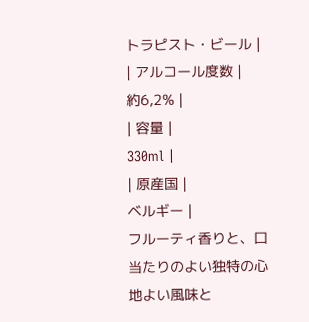トラピスト・ビール |
| アルコール度数 |
約6,2% |
| 容量 |
330ml |
| 原産国 |
ベルギー |
フルーティ香りと、口当たりのよい独特の心地よい風味と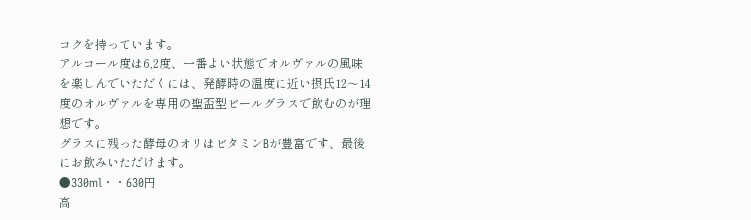コクを持っています。
アルコール度は6,2度、一番よい状態でオルヴァルの風味を楽しんでいただくには、発酵時の温度に近い摂氏12〜14度のオルヴァルを専用の聖盃型ビールグラスで飲むのが理想です。
グラスに残った酵母のオリはビタミンBが豊富です、最後にお飲みいただけます。
●330ml・・630円
高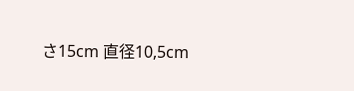さ15cm 直径10,5cm